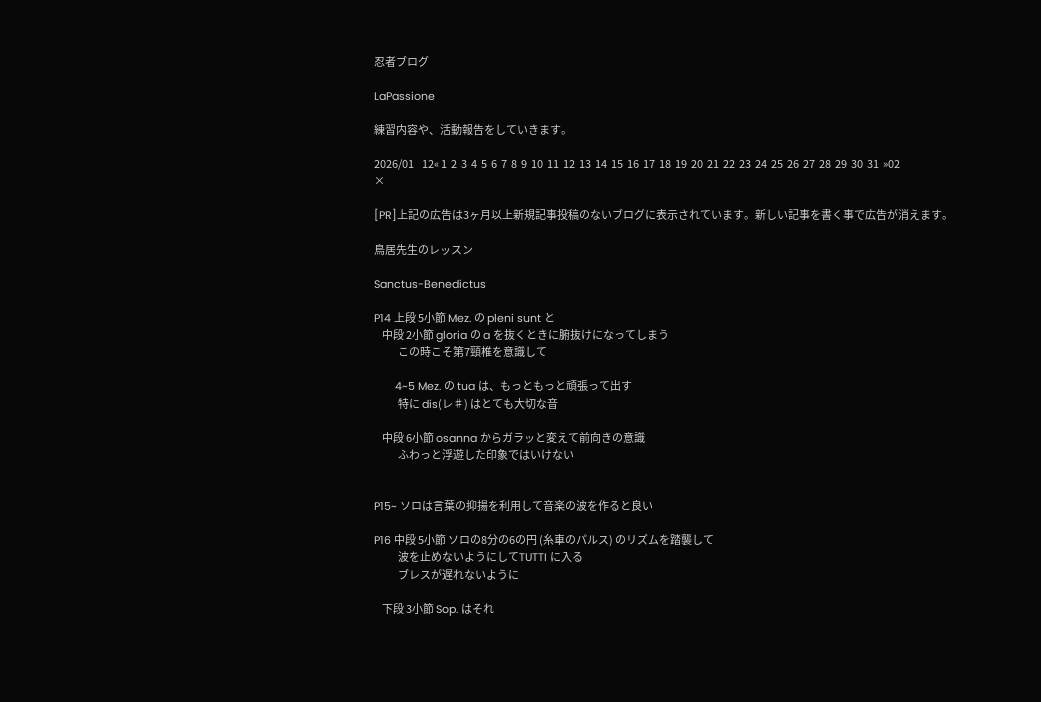忍者ブログ

LaPassione

練習内容や、活動報告をしていきます。

2026/01    12« 1  2  3  4  5  6  7  8  9  10  11  12  13  14  15  16  17  18  19  20  21  22  23  24  25  26  27  28  29  30  31  »02
×

[PR]上記の広告は3ヶ月以上新規記事投稿のないブログに表示されています。新しい記事を書く事で広告が消えます。

鳥居先生のレッスン

Sanctus-Benedictus

P14 上段 5小節 Mez. の pleni sunt と
    中段 2小節 gloria の a を抜くときに腑抜けになってしまう
            この時こそ第7頸椎を意識して

       4~5 Mez. の tua は、もっともっと頑張って出す
            特に dis(レ♯) はとても大切な音

    中段 6小節 osanna からガラッと変えて前向きの意識
            ふわっと浮遊した印象ではいけない


P15~ ソロは言葉の抑揚を利用して音楽の波を作ると良い

P16 中段 5小節 ソロの8分の6の円 (糸車のパルス) のリズムを踏襲して
            波を止めないようにしてTUTTI に入る
            ブレスが遅れないように

    下段 3小節 Sop. はそれ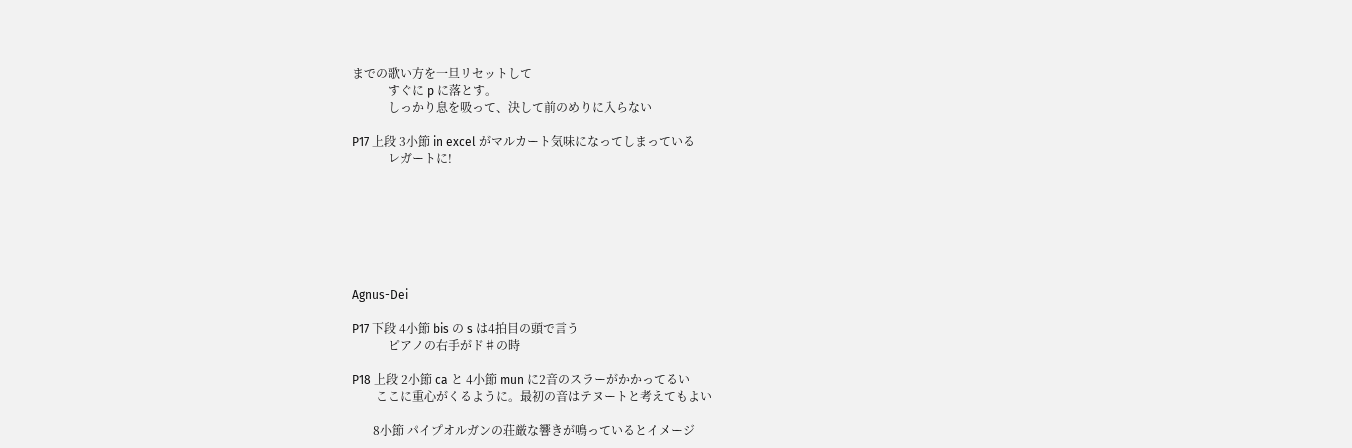までの歌い方を一旦リセットして
            すぐに p に落とす。
            しっかり息を吸って、決して前のめりに入らない

P17 上段 3小節 in excel がマルカート気味になってしまっている
            レガートに!







Agnus-Dei

P17 下段 4小節 bis の s は4拍目の頭で言う
            ピアノの右手がド♯の時

P18 上段 2小節 ca と 4小節 mun に2音のスラーがかかってるい
        ここに重心がくるように。最初の音はテヌートと考えてもよい

       8小節 パイプオルガンの荘厳な響きが鳴っているとイメージ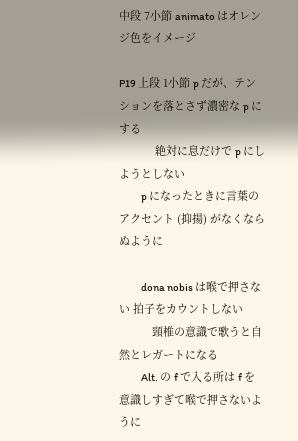中段 7小節 animato はオレンジ色をイメージ

P19 上段 1小節 p だが、テンションを落とさず濃密な p にする
            絶対に息だけで p にしようとしない
           p になったときに言葉のアクセント (抑揚) がなくならぬように

           dona nobis は喉で押さない 拍子をカウントしない
           頸椎の意識で歌うと自然とレガートになる
           Alt. の f で入る所は f を意識しすぎて喉で押さないように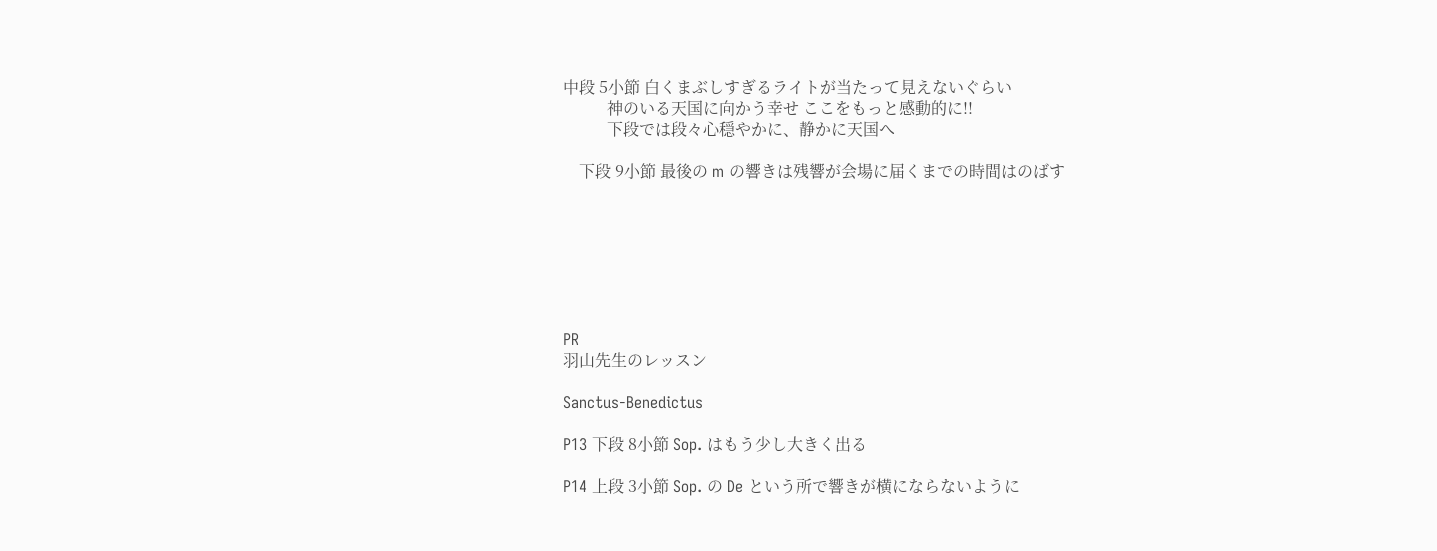中段 5小節 白くまぶしすぎるライトが当たって見えないぐらい
           神のいる天国に向かう幸せ ここをもっと感動的に!!
           下段では段々心穏やかに、静かに天国へ

    下段 9小節 最後の m の響きは残響が会場に届くまでの時間はのばす







PR
羽山先生のレッスン

Sanctus-Benedictus

P13 下段 8小節 Sop. はもう少し大きく出る

P14 上段 3小節 Sop. の De という所で響きが横にならないように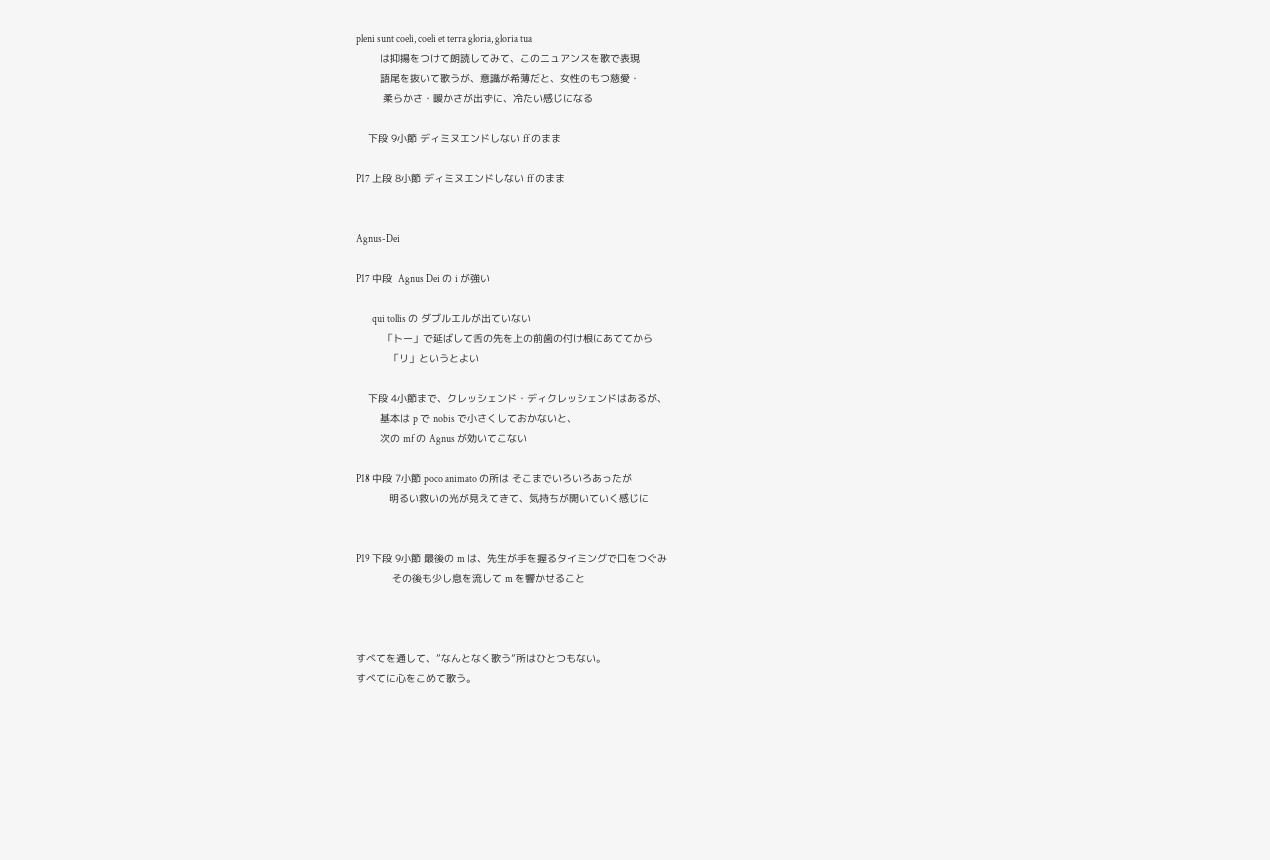pleni sunt coeli, coeli et terra gloria, gloria tua
        は抑揚をつけて朗読してみて、このニュアンスを歌で表現
        語尾を抜いて歌うが、意識が希薄だと、女性のもつ慈愛・
         柔らかさ・暖かさが出ずに、冷たい感じになる

    下段 9小節 ディミヌエンドしない ff のまま

P17 上段 8小節 ディミヌエンドしない ff のまま


Agnus-Dei

P17 中段  Agnus Dei の i が強い

        qui tollis の ダブルエルが出ていない
         「トー」で延ばして舌の先を上の前歯の付け根にあててから
           「リ」というとよい

    下段 4小節まで、クレッシェンド・ディクレッシェンドはあるが、
        基本は p で nobis で小さくしておかないと、
        次の mf の Agnus が効いてこない

P18 中段 7小節 poco animato の所は そこまでいろいろあったが
           明るい救いの光が見えてきて、気持ちが開いていく感じに


P19 下段 9小節 最後の m は、先生が手を握るタイミングで口をつぐみ
            その後も少し息を流して m を響かせること



すべてを通して、”なんとなく歌う”所はひとつもない。
すべてに心をこめて歌う。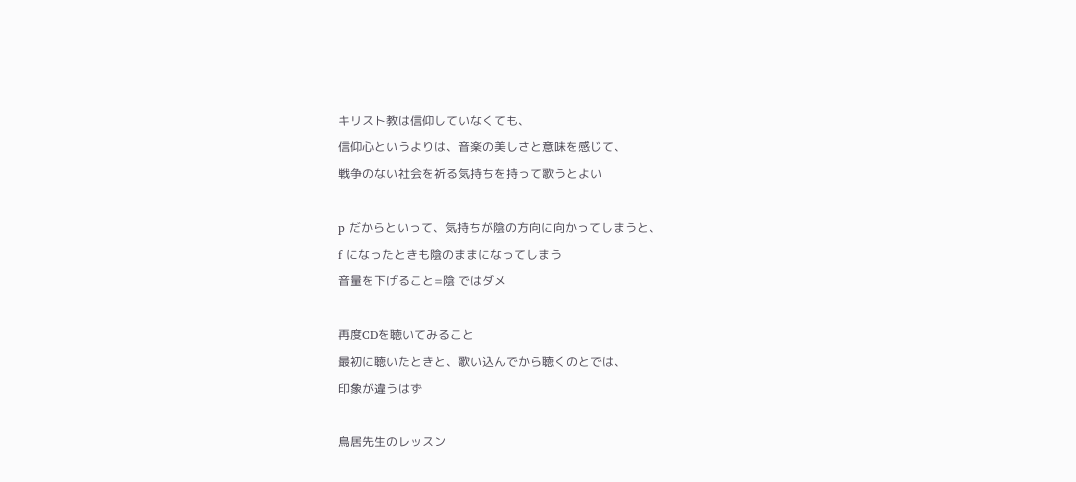キリスト教は信仰していなくても、
信仰心というよりは、音楽の美しさと意味を感じて、
戦争のない社会を祈る気持ちを持って歌うとよい

p だからといって、気持ちが陰の方向に向かってしまうと、
f になったときも陰のままになってしまう
音量を下げること=陰 ではダメ

再度CDを聴いてみること
最初に聴いたときと、歌い込んでから聴くのとでは、
印象が違うはず

鳥居先生のレッスン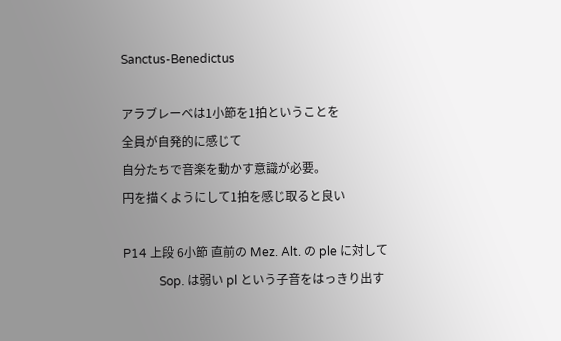Sanctus-Benedictus

アラブレーベは1小節を1拍ということを
全員が自発的に感じて
自分たちで音楽を動かす意識が必要。
円を描くようにして1拍を感じ取ると良い

P14 上段 6小節 直前の Mez. Alt. の ple に対して
            Sop. は弱い pl という子音をはっきり出す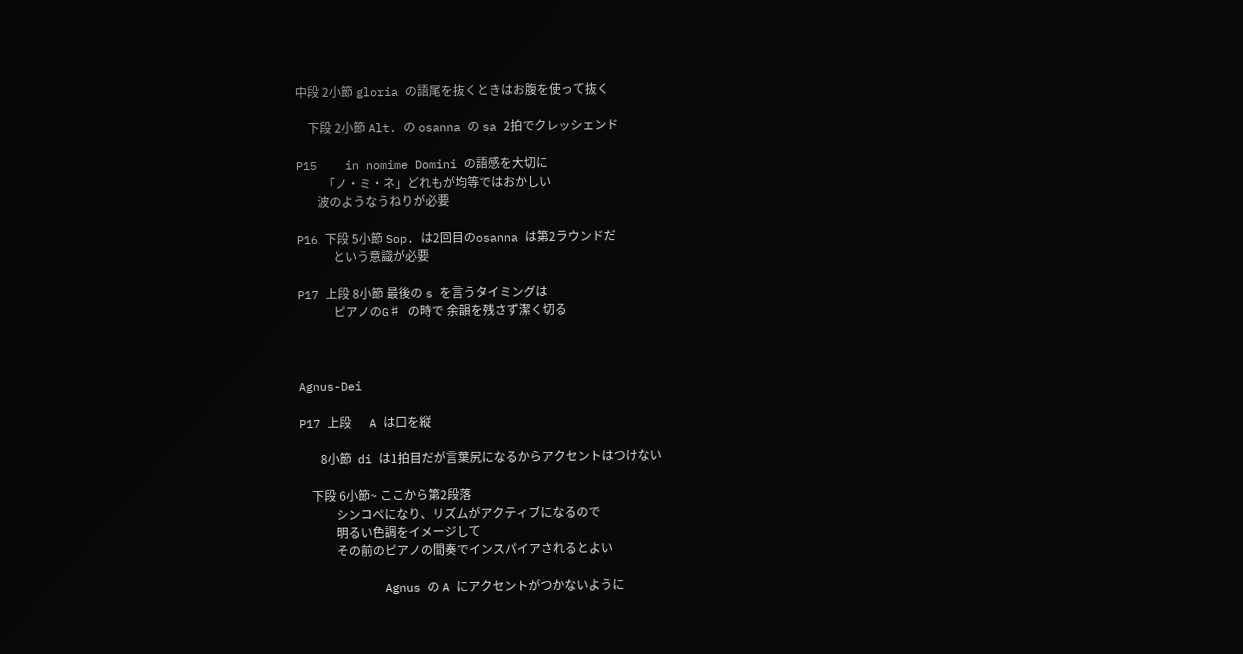中段 2小節 gloria の語尾を抜くときはお腹を使って抜く

    下段 2小節 Alt. の osanna の sa 2拍でクレッシェンド

P15    in nomime Domini の語感を大切に
         「ノ・ミ・ネ」どれもが均等ではおかしい
       波のようなうねりが必要

P16 下段 5小節 Sop. は2回目のosanna は第2ラウンドだ
            という意識が必要

P17 上段 8小節 最後の s を言うタイミングは
            ピアノのG♯ の時で 余韻を残さず潔く切る



Agnus-Dei

P17 上段      A は口を縦

       8小節  di は1拍目だが言葉尻になるからアクセントはつけない

    下段 6小節~ ここから第2段落
            シンコペになり、リズムがアクティブになるので
            明るい色調をイメージして
            その前のピアノの間奏でインスパイアされるとよい

            Agnus の A にアクセントがつかないように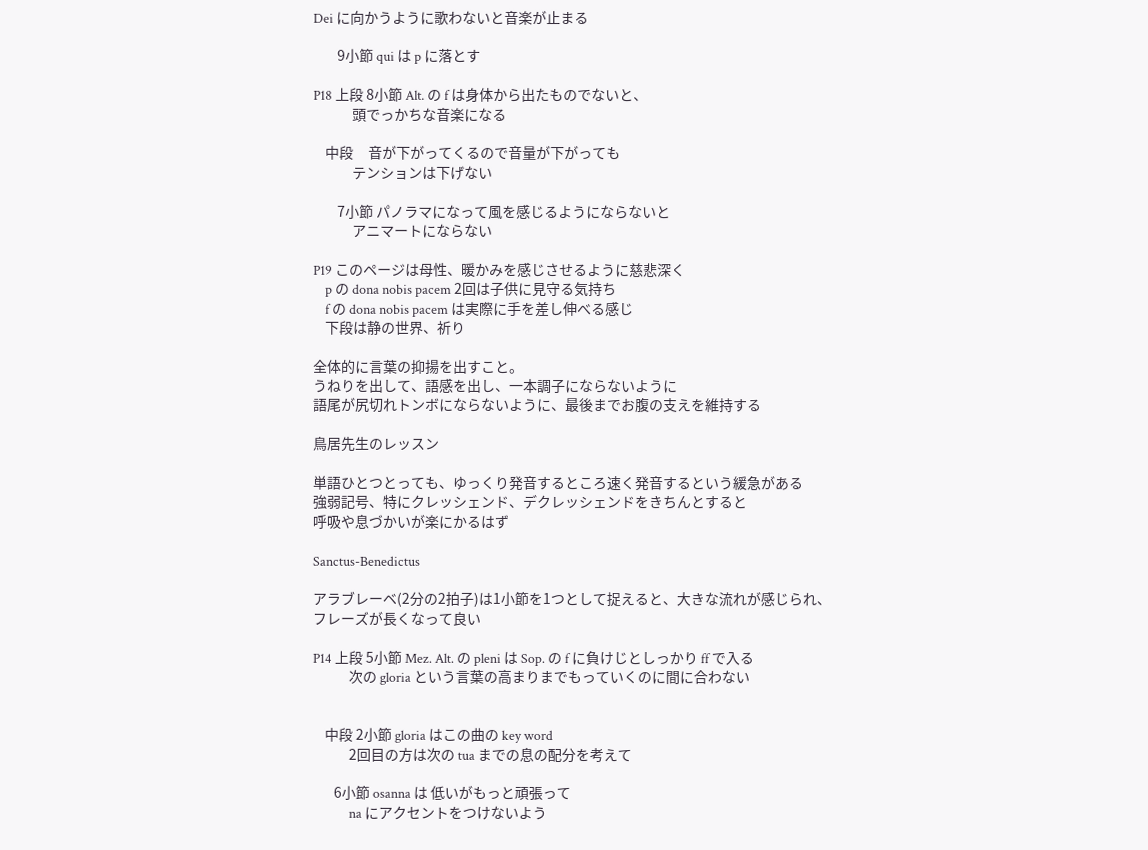Dei に向かうように歌わないと音楽が止まる

        9小節 qui は p に落とす

P18 上段 8小節 Alt. の f は身体から出たものでないと、
             頭でっかちな音楽になる

    中段     音が下がってくるので音量が下がっても
             テンションは下げない

        7小節 パノラマになって風を感じるようにならないと
             アニマートにならない

P19 このページは母性、暖かみを感じさせるように慈悲深く
    p の dona nobis pacem 2回は子供に見守る気持ち
    f の dona nobis pacem は実際に手を差し伸べる感じ
    下段は静の世界、祈り

全体的に言葉の抑揚を出すこと。
うねりを出して、語感を出し、一本調子にならないように
語尾が尻切れトンボにならないように、最後までお腹の支えを維持する

鳥居先生のレッスン

単語ひとつとっても、ゆっくり発音するところ速く発音するという緩急がある
強弱記号、特にクレッシェンド、デクレッシェンドをきちんとすると
呼吸や息づかいが楽にかるはず

Sanctus-Benedictus

アラブレーベ(2分の2拍子)は1小節を1つとして捉えると、大きな流れが感じられ、
フレーズが長くなって良い

P14 上段 5小節 Mez. Alt. の pleni は Sop. の f に負けじとしっかり ff で入る
            次の gloria という言葉の高まりまでもっていくのに間に合わない


    中段 2小節 gloria はこの曲の key word
            2回目の方は次の tua までの息の配分を考えて

       6小節 osanna は 低いがもっと頑張って
            na にアクセントをつけないよう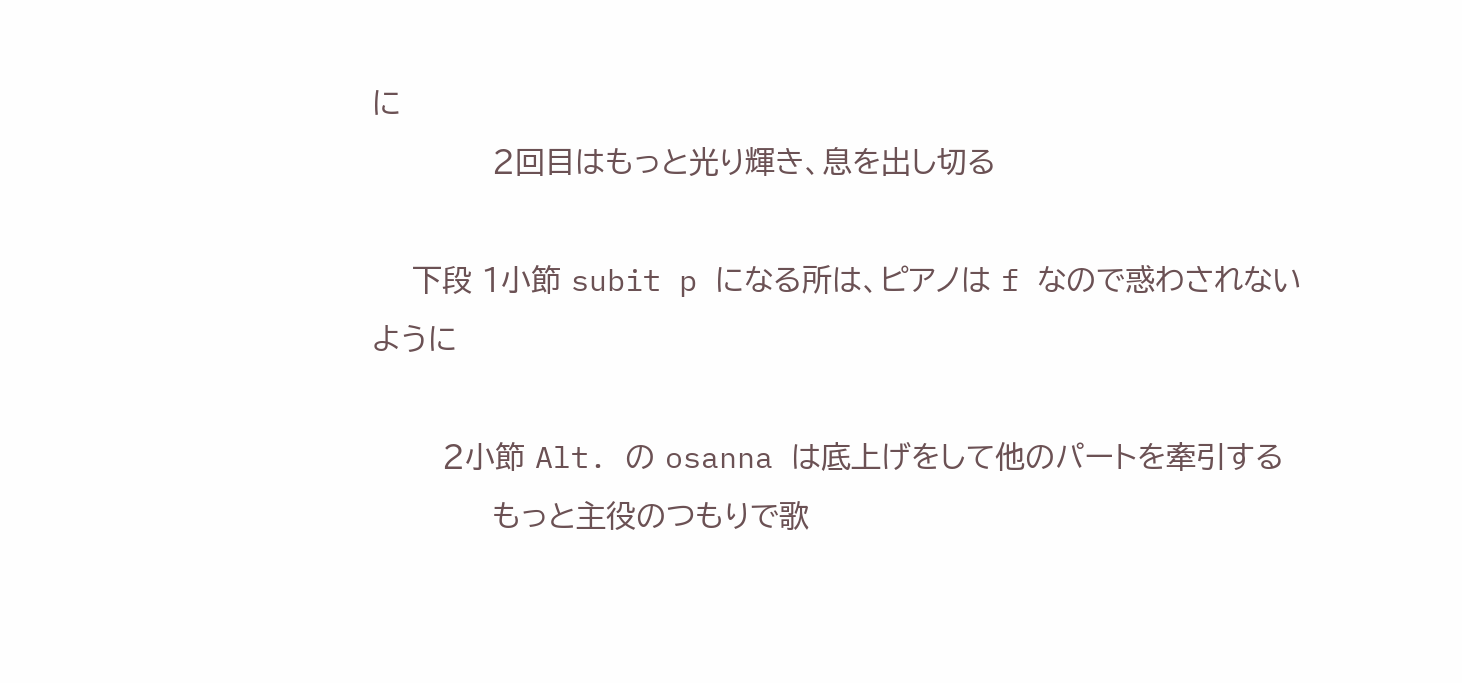に
            2回目はもっと光り輝き、息を出し切る

    下段 1小節 subit p になる所は、ピアノは f なので惑わされないように

       2小節 Alt. の osanna は底上げをして他のパートを牽引する
            もっと主役のつもりで歌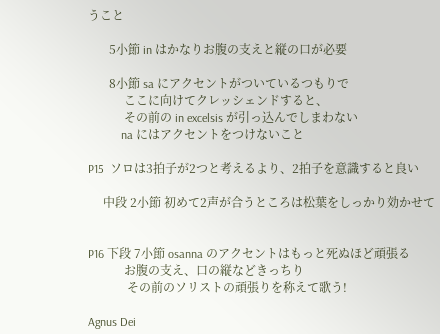うこと

       5小節 in はかなりお腹の支えと縦の口が必要

       8小節 sa にアクセントがついているつもりで
            ここに向けてクレッシェンドすると、
            その前の in excelsis が引っ込んでしまわない
           na にはアクセントをつけないこと

P15  ソロは3拍子が2つと考えるより、2拍子を意識すると良い

     中段 2小節 初めて2声が合うところは松葉をしっかり効かせて


P16 下段 7小節 osanna のアクセントはもっと死ぬほど頑張る
            お腹の支え、口の縦などきっちり
             その前のソリストの頑張りを称えて歌う!

Agnus Dei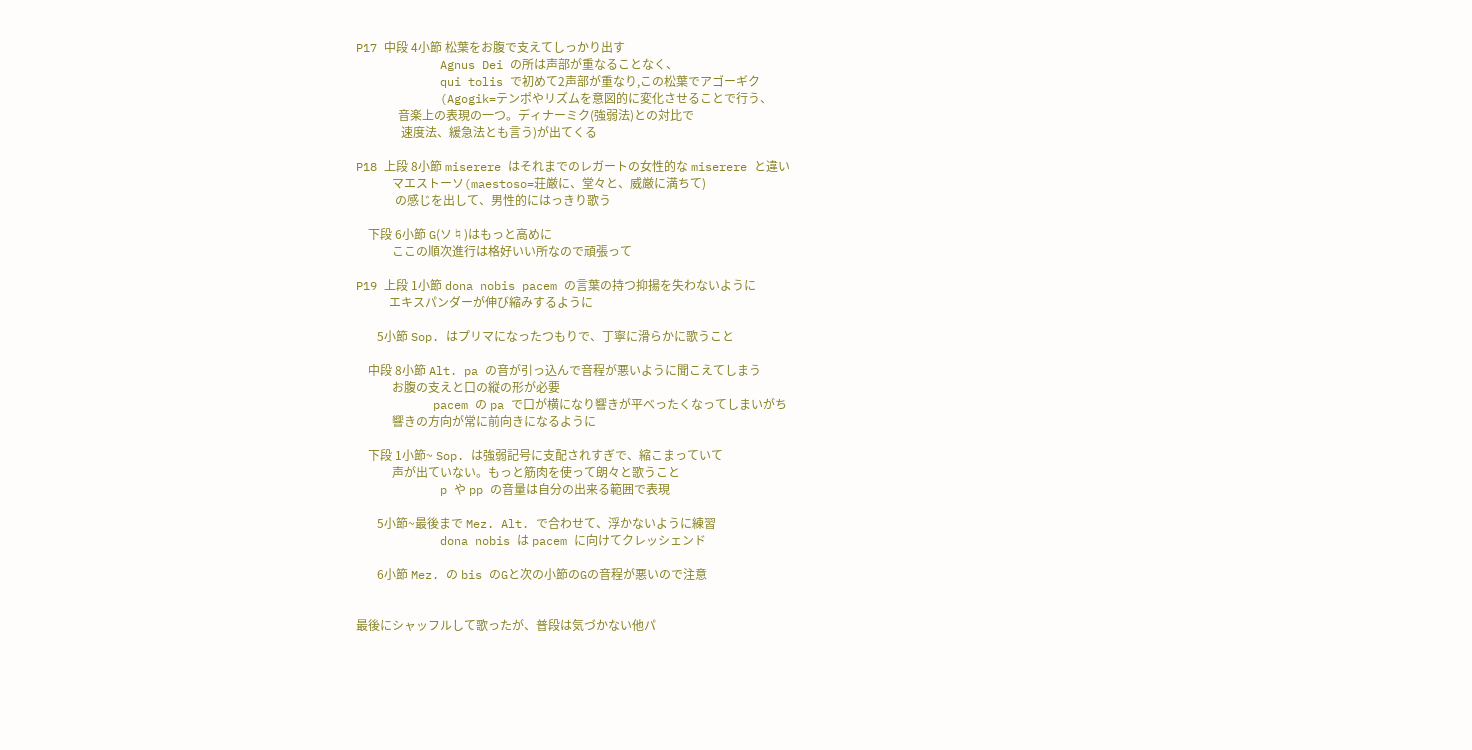P17 中段 4小節 松葉をお腹で支えてしっかり出す
            Agnus Dei の所は声部が重なることなく、
            qui tolis で初めて2声部が重なり,この松葉でアゴーギク
            (Agogik=テンポやリズムを意図的に変化させることで行う、
              音楽上の表現の一つ。ディナーミク(強弱法)との対比で
               速度法、緩急法とも言う)が出てくる

P18 上段 8小節 miserere はそれまでのレガートの女性的な miserere と違い
            マエストーソ(maestoso=荘厳に、堂々と、威厳に満ちて)
             の感じを出して、男性的にはっきり歌う

    下段 6小節 G(ソ♮)はもっと高めに
            ここの順次進行は格好いい所なので頑張って

P19 上段 1小節 dona nobis pacem の言葉の持つ抑揚を失わないように
           エキスパンダーが伸び縮みするように

       5小節 Sop. はプリマになったつもりで、丁寧に滑らかに歌うこと

    中段 8小節 Alt. pa の音が引っ込んで音程が悪いように聞こえてしまう
            お腹の支えと口の縦の形が必要
           pacem の pa で口が横になり響きが平べったくなってしまいがち
            響きの方向が常に前向きになるように

    下段 1小節~ Sop. は強弱記号に支配されすぎで、縮こまっていて
            声が出ていない。もっと筋肉を使って朗々と歌うこと
            p や pp の音量は自分の出来る範囲で表現

       5小節~最後まで Mez. Alt. で合わせて、浮かないように練習
            dona nobis は pacem に向けてクレッシェンド

       6小節 Mez. の bis のGと次の小節のGの音程が悪いので注意


最後にシャッフルして歌ったが、普段は気づかない他パ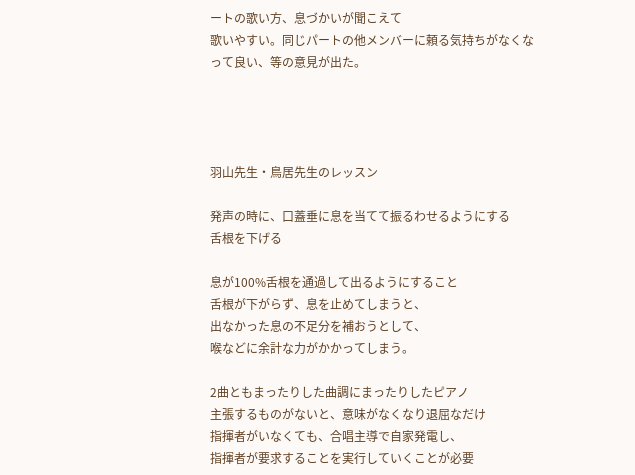ートの歌い方、息づかいが聞こえて
歌いやすい。同じパートの他メンバーに頼る気持ちがなくなって良い、等の意見が出た。




羽山先生・鳥居先生のレッスン

発声の時に、口蓋垂に息を当てて振るわせるようにする
舌根を下げる

息が100%舌根を通過して出るようにすること
舌根が下がらず、息を止めてしまうと、
出なかった息の不足分を補おうとして、
喉などに余計な力がかかってしまう。

2曲ともまったりした曲調にまったりしたピアノ
主張するものがないと、意味がなくなり退屈なだけ
指揮者がいなくても、合唱主導で自家発電し、
指揮者が要求することを実行していくことが必要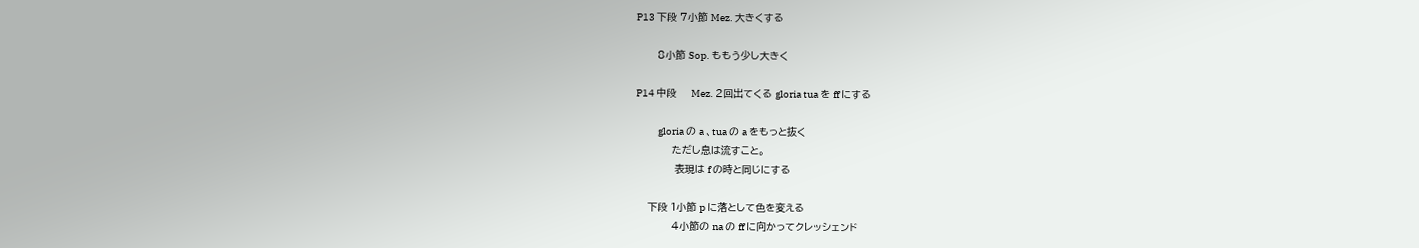P13 下段 7小節 Mez. 大きくする

       8小節 Sop. ももう少し大きく

P14 中段     Mez. 2回出てくる gloria tua を ff にする

           gloria の a 、tua の a をもっと抜く
            ただし息は流すこと。
             表現は f の時と同じにする

    下段 1小節 p に落として色を変える
            4小節の na の ff に向かってクレッシェンド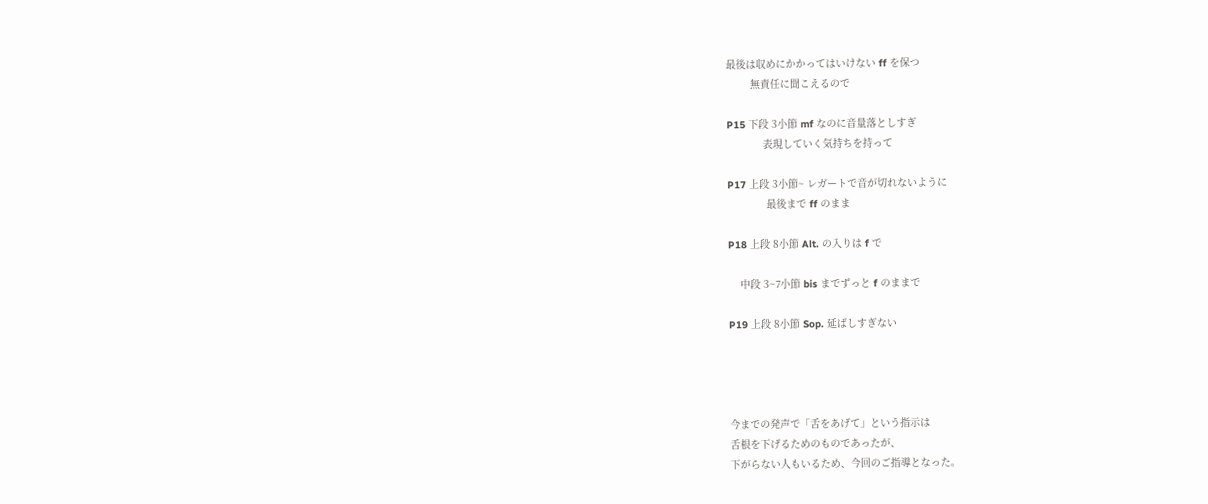最後は収めにかかってはいけない ff を保つ
        無責任に聞こえるので

P15 下段 3小節 mf なのに音量落としすぎ
            表現していく気持ちを持って

P17 上段 3小節~ レガートで音が切れないように
             最後まで ff のまま

P18 上段 8小節 Alt. の入りは f で

    中段 3~7小節 bis までずっと f のままで

P19 上段 8小節 Sop. 延ばしすぎない




今までの発声で「舌をあげて」という指示は
舌根を下げるためのものであったが、
下がらない人もいるため、今回のご指導となった。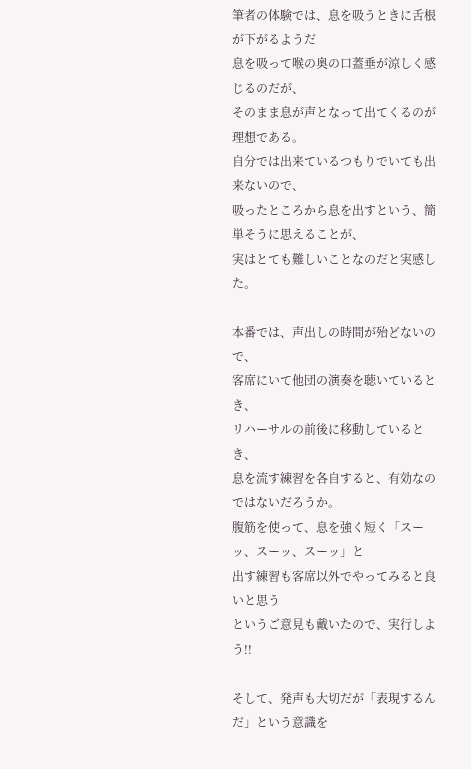筆者の体験では、息を吸うときに舌根が下がるようだ
息を吸って喉の奥の口蓋垂が涼しく感じるのだが、
そのまま息が声となって出てくるのが理想である。
自分では出来ているつもりでいても出来ないので、
吸ったところから息を出すという、簡単そうに思えることが、
実はとても難しいことなのだと実感した。

本番では、声出しの時間が殆どないので、
客席にいて他団の演奏を聴いているとき、
リハーサルの前後に移動しているとき、
息を流す練習を各自すると、有効なのではないだろうか。
腹筋を使って、息を強く短く「スーッ、スーッ、スーッ」と
出す練習も客席以外でやってみると良いと思う
というご意見も戴いたので、実行しよう!!

そして、発声も大切だが「表現するんだ」という意識を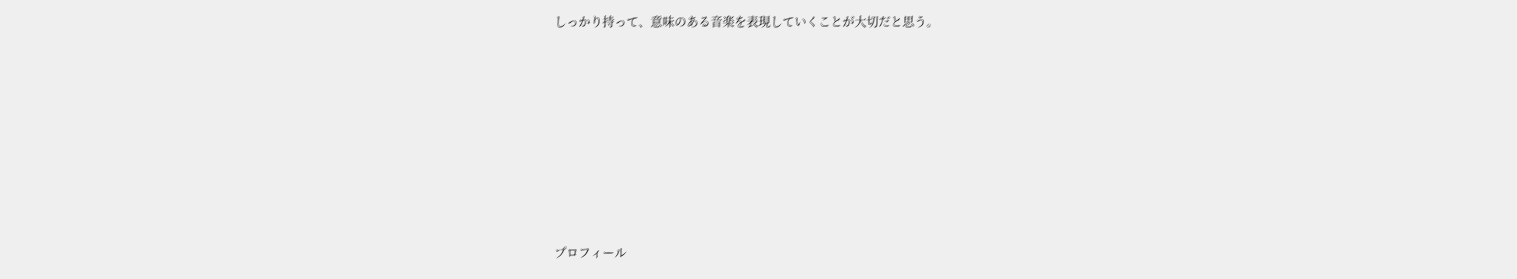しっかり持って、意味のある音楽を表現していくことが大切だと思う。









プロフィール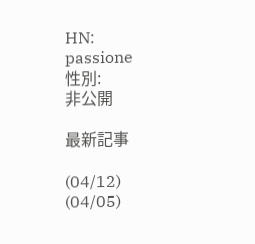HN:
passione
性別:
非公開

最新記事

(04/12)
(04/05)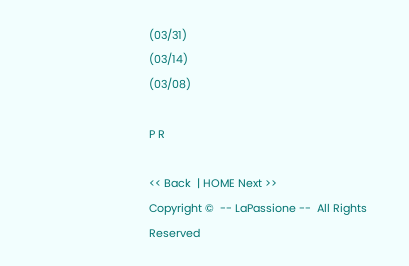(03/31)
(03/14)
(03/08)

P R

<< Back  | HOME Next >>
Copyright ©  -- LaPassione --  All Rights Reserved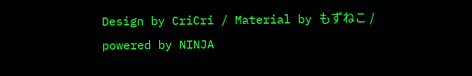Design by CriCri / Material by もずねこ / powered by NINJA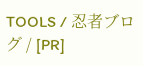TOOLS / 忍者ブログ / [PR]